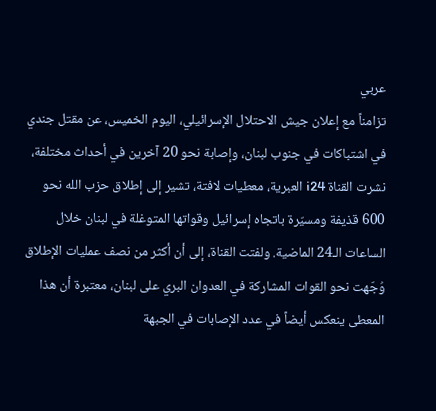عربي
تزامناً مع إعلان جيش الاحتلال الإسرائيلي، اليوم الخميس، عن مقتل جندي في اشتباكات في جنوب لبنان، وإصابة نحو 20 آخرين في أحداث مختلفة، نشرت القناة i24 العبرية، معطيات لافتة، تشير إلى إطلاق حزب الله نحو 600 قذيفة ومسيّرة باتجاه إسرائيل وقواتها المتوغلة في لبنان خلال الساعات الـ24 الماضية. ولفتت القناة، إلى أن أكثر من نصف عمليات الإطلاق وُجّهت نحو القوات المشاركة في العدوان البري على لبنان، معتبرة أن هذا المعطى ينعكس أيضاً في عدد الإصابات في الجبهة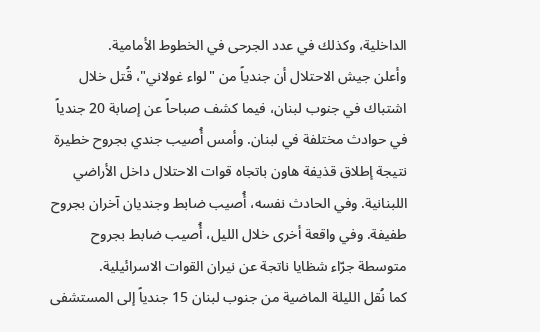الداخلية، وكذلك في عدد الجرحى في الخطوط الأمامية.
وأعلن جيش الاحتلال أن جندياً من "لواء غولاني"، قُتل خلال اشتباك في جنوب لبنان، فيما كشف صباحاً عن إصابة 20 جندياً في حوادث مختلفة في لبنان. وأمس أُصيب جندي بجروح خطيرة نتيجة إطلاق قذيفة هاون باتجاه قوات الاحتلال داخل الأراضي اللبنانية. وفي الحادث نفسه، أُصيب ضابط وجنديان آخران بجروح طفيفة. وفي واقعة أخرى خلال الليل، أُصيب ضابط بجروح متوسطة جرّاء شظايا ناتجة عن نيران القوات الاسرائيلية.
كما نُقل الليلة الماضية من جنوب لبنان 15 جندياً إلى المستشفى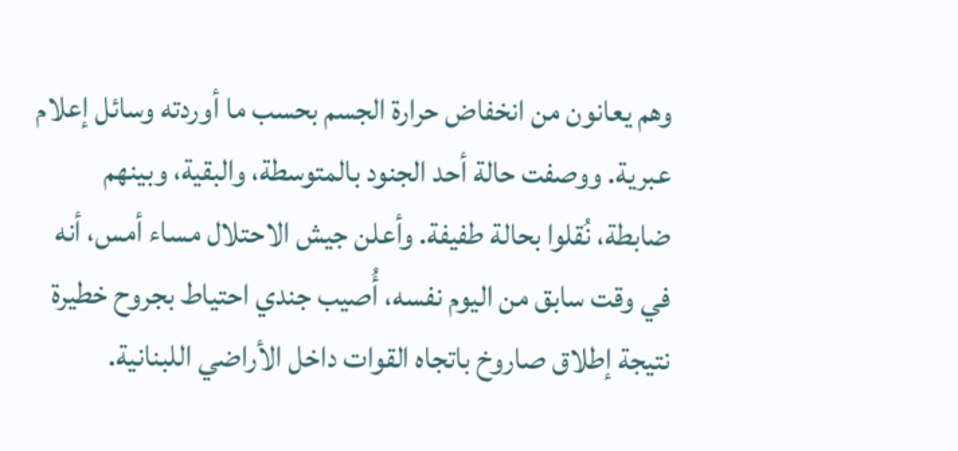وهم يعانون من انخفاض حرارة الجسم بحسب ما أوردته وسائل إعلام عبرية. ووصفت حالة أحد الجنود بالمتوسطة، والبقية، وبينهم ضابطة، نُقلوا بحالة طفيفة. وأعلن جيش الاحتلال مساء أمس، أنه في وقت سابق من اليوم نفسه، أُصيب جندي احتياط بجروح خطيرة نتيجة إطلاق صاروخ باتجاه القوات داخل الأراضي اللبنانية.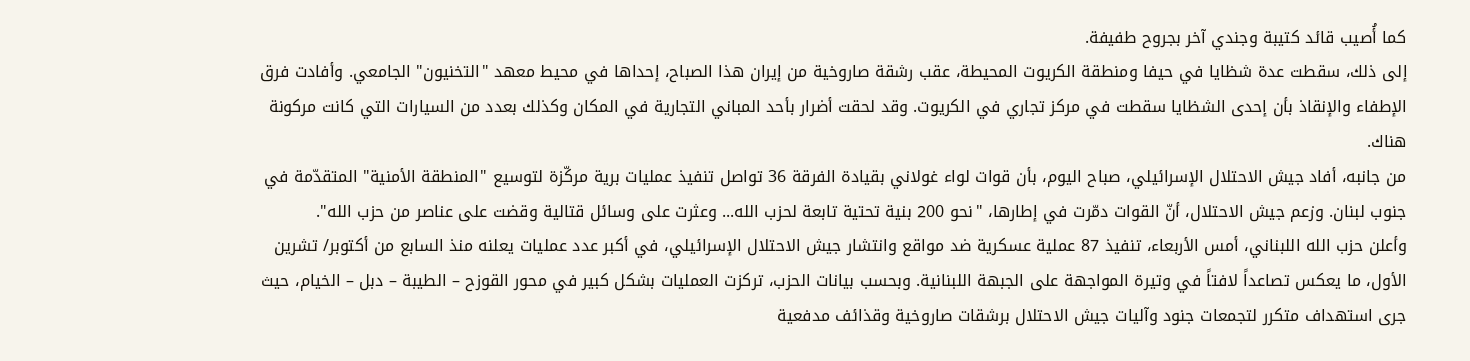كما أُصيب قائد كتيبة وجندي آخر بجروح طفيفة.
إلى ذلك، سقطت عدة شظايا في حيفا ومنطقة الكريوت المحيطة، عقب رشقة صاروخية من إيران هذا الصباح، إحداها في محيط معهد "التخنيون" الجامعي. وأفادت فرق الإطفاء والإنقاذ بأن إحدى الشظايا سقطت في مركز تجاري في الكريوت. وقد لحقت أضرار بأحد المباني التجارية في المكان وكذلك بعدد من السيارات التي كانت مركونة هناك.
من جانبه، أفاد جيش الاحتلال الإسرائيلي، صباح اليوم، بأن قوات لواء غولاني بقيادة الفرقة 36 تواصل تنفيذ عمليات برية مركّزة لتوسيع "المنطقة الأمنية" المتقدّمة في جنوب لبنان. وزعم جيش الاحتلال، أنّ القوات دمّرت في إطارها، "نحو 200 بنية تحتية تابعة لحزب الله... وعثرت على وسائل قتالية وقضت على عناصر من حزب الله".
وأعلن حزب الله اللبناني، أمس الأربعاء، تنفيذ 87 عملية عسكرية ضد مواقع وانتشار جيش الاحتلال الإسرائيلي، في أكبر عدد عمليات يعلنه منذ السابع من أكتوبر/ تشرين الأول، ما يعكس تصاعداً لافتاً في وتيرة المواجهة على الجبهة اللبنانية. وبحسب بيانات الحزب، تركزت العمليات بشكل كبير في محور القوزح – الطيبة – دبل – الخيام، حيث جرى استهداف متكرر لتجمعات جنود وآليات جيش الاحتلال برشقات صاروخية وقذائف مدفعية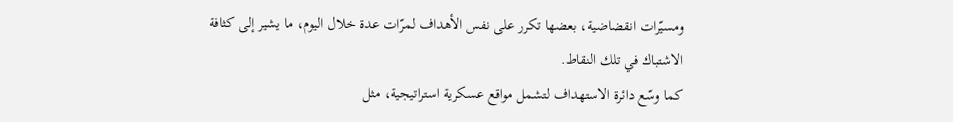ومسيّرات انقضاضية، بعضها تكرر على نفس الأهداف لمرّات عدة خلال اليوم، ما يشير إلى كثافة الاشتباك في تلك النقاط.
كما وسّع دائرة الاستهداف لتشمل مواقع عسكرية استراتيجية، مثل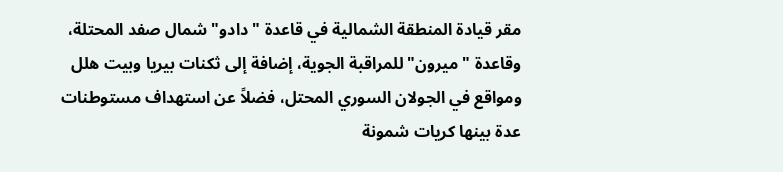مقر قيادة المنطقة الشمالية في قاعدة "دادو" شمال صفد المحتلة، وقاعدة "ميرون" للمراقبة الجوية، إضافة إلى ثكنات بيريا وبيت هلل ومواقع في الجولان السوري المحتل، فضلاً عن استهداف مستوطنات عدة بينها كريات شمونة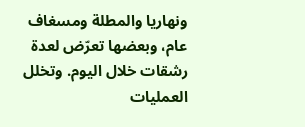ونهاريا والمطلة ومسغاف عام، وبعضها تعرّض لعدة رشقات خلال اليوم. وتخلل العمليات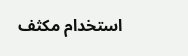استخدام مكثف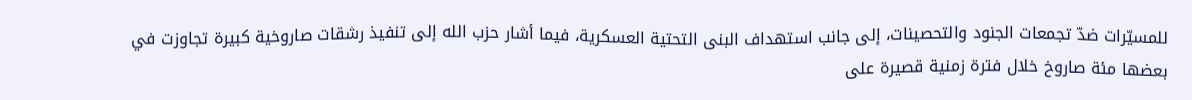للمسيّرات ضدّ تجمعات الجنود والتحصينات، إلى جانب استهداف البنى التحتية العسكرية، فيما أشار حزب الله إلى تنفيذ رشقات صاروخية كبيرة تجاوزت في بعضها مئة صاروخ خلال فترة زمنية قصيرة على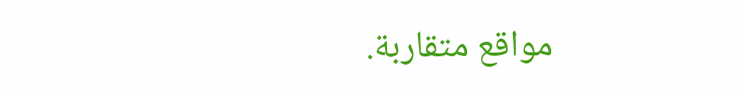مواقع متقاربة.